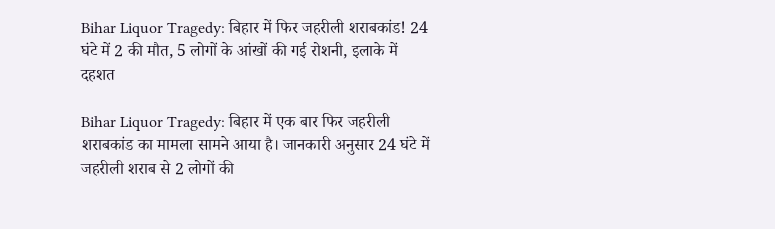Bihar Liquor Tragedy: बिहार में फिर जहरीली शराबकांड! 24 घंटे में 2 की मौत, 5 लोगों के आंखों की गई रोशनी, इलाके में दहशत

Bihar Liquor Tragedy: बिहार में एक बार फिर जहरीली शराबकांड का मामला सामने आया है। जानकारी अनुसार 24 घंटे में जहरीली शराब से 2 लोगों की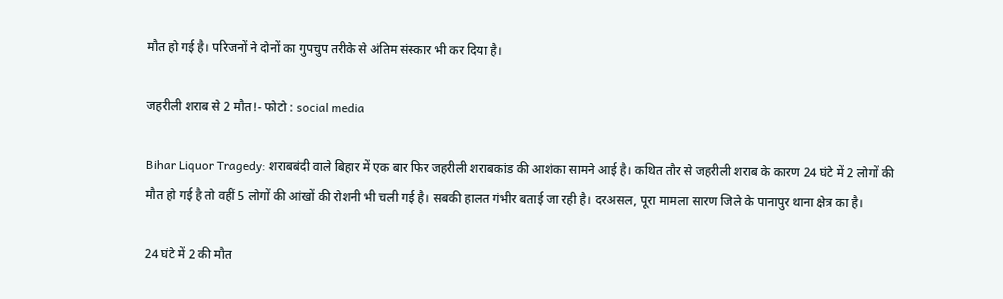मौत हो गई है। परिजनों ने दोनों का गुपचुप तरीके से अंतिम संस्कार भी कर दिया है।

जहरीली शराब से 2 मौत!- फोटो : social media

Bihar Liquor Tragedy: शराबबंदी वाले बिहार में एक बार फिर जहरीली शराबकांड की आशंका सामने आई है। कथित तौर से जहरीली शराब के कारण 24 घंटे में 2 लोगों की मौत हो गई है तो वहीं 5 लोगों की आंखों की रोशनी भी चली गई है। सबकी हालत गंभीर बताई जा रही है। दरअसल, पूरा मामला सारण जिले के पानापुर थाना क्षेत्र का है।

24 घंटे में 2 की मौत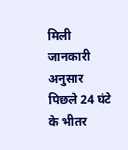मिली जानकारी अनुसार पिछले 24 घंटे के भीतर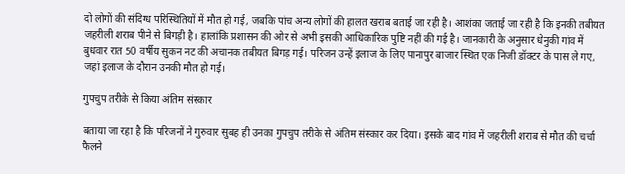दो लोगों की संदिग्ध परिस्थितियों में मौत हो गई, जबकि पांच अन्य लोगों की हालत खराब बताई जा रही है। आशंका जताई जा रही है कि इनकी तबीयत जहरीली शराब पीने से बिगड़ी है। हालांकि प्रशासन की ओर से अभी इसकी आधिकारिक पुष्टि नहीं की गई है। जानकारी के अनुसार धेनुकी गांव में बुधवार रात 50 वर्षीय सुकन नट की अचानक तबीयत बिगड़ गई। परिजन उन्हें इलाज के लिए पानापुर बाजार स्थित एक निजी डॉक्टर के पास ले गए, जहां इलाज के दौरान उनकी मौत हो गई।

गुपचुप तरीके से किया अंतिम संस्कार

बताया जा रहा है कि परिजनों ने गुरुवार सुबह ही उनका गुपचुप तरीके से अंतिम संस्कार कर दिया। इसके बाद गांव में जहरीली शराब से मौत की चर्चा फैलने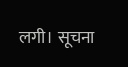लगी। सूचना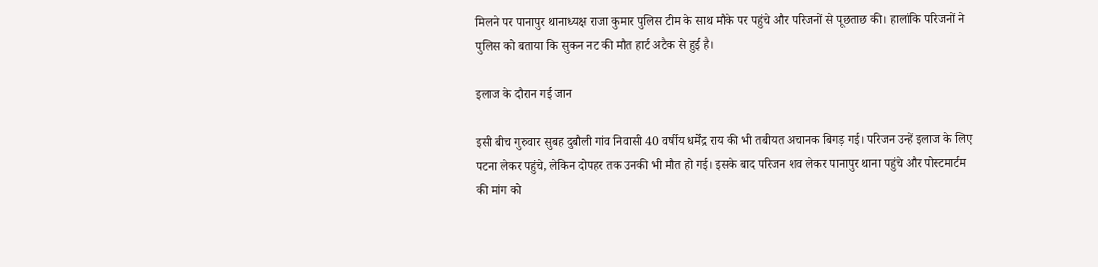मिलने पर पानापुर थानाध्यक्ष राजा कुमार पुलिस टीम के साथ मौके पर पहुंचे और परिजनों से पूछताछ की। हालांकि परिजनों ने पुलिस को बताया कि सुकन नट की मौत हार्ट अटैक से हुई है।

इलाज के दौरान गई जान

इसी बीच गुरुवार सुबह दुबौली गांव निवासी 40 वर्षीय धर्मेंद्र राय की भी तबीयत अचानक बिगड़ गई। परिजन उन्हें इलाज के लिए पटना लेकर पहुंचे, लेकिन दोपहर तक उनकी भी मौत हो गई। इसके बाद परिजन शव लेकर पानापुर थाना पहुंचे और पोस्टमार्टम की मांग को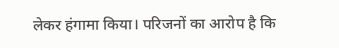लेकर हंगामा किया। परिजनों का आरोप है कि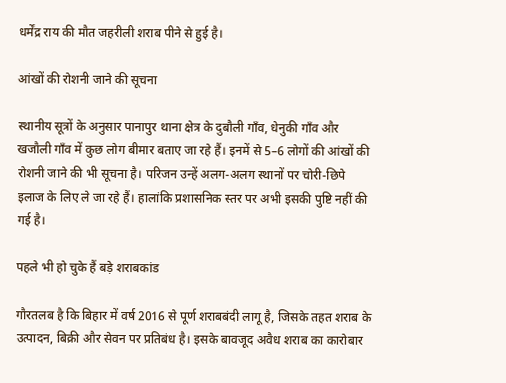धर्मेंद्र राय की मौत जहरीली शराब पीने से हुई है।

आंखों की रोशनी जाने की सूचना

स्थानीय सूत्रों के अनुसार पानापुर थाना क्षेत्र के दुबौली गाँव, धेनुकी गाँव और खजौली गाँव में कुछ लोग बीमार बताए जा रहे हैं। इनमें से 5–6 लोगों की आंखों की रोशनी जाने की भी सूचना है। परिजन उन्हें अलग-अलग स्थानों पर चोरी-छिपे इलाज के लिए ले जा रहे हैं। हालांकि प्रशासनिक स्तर पर अभी इसकी पुष्टि नहीं की गई है।

पहले भी हो चुके हैं बड़े शराबकांड

गौरतलब है कि बिहार में वर्ष 2016 से पूर्ण शराबबंदी लागू है, जिसके तहत शराब के उत्पादन, बिक्री और सेवन पर प्रतिबंध है। इसके बावजूद अवैध शराब का कारोबार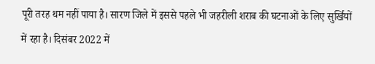पूरी तरह थम नहीं पाया है। सारण जिले में इससे पहले भी जहरीली शराब की घटनाओं के लिए सुर्खियों में रहा है। दिसंबर 2022 में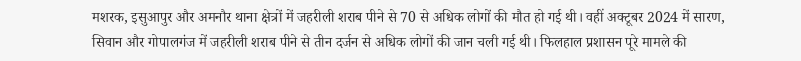मशरक, इसुआपुर और अमनौर थाना क्षेत्रों में जहरीली शराब पीने से 70 से अधिक लोगों की मौत हो गई थी। वहीं अक्टूबर 2024 में सारण, सिवान और गोपालगंज में जहरीली शराब पीने से तीन दर्जन से अधिक लोगों की जान चली गई थी। फिलहाल प्रशासन पूरे मामले की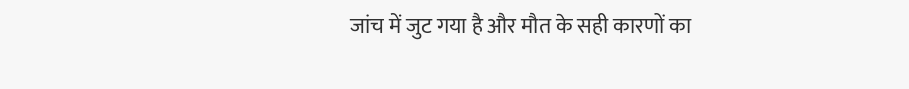जांच में जुट गया है और मौत के सही कारणों का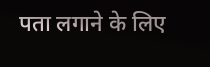पता लगाने के लिए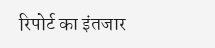रिपोर्ट का इंतजार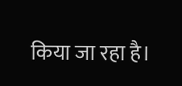किया जा रहा है।